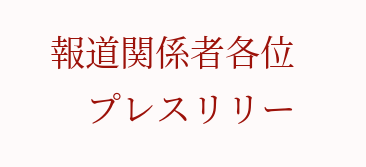報道関係者各位
    プレスリリー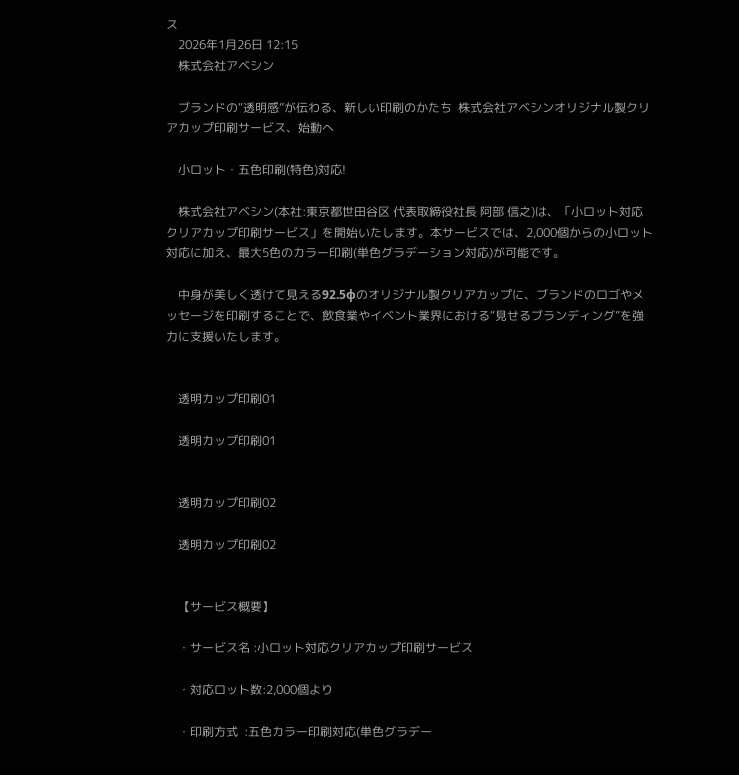ス
    2026年1月26日 12:15
    株式会社アベシン

    ブランドの“透明感”が伝わる、新しい印刷のかたち  株式会社アベシンオリジナル製クリアカップ印刷サービス、始動へ

    小ロット・五色印刷(特色)対応!

    株式会社アベシン(本社:東京都世田谷区 代表取締役社長 阿部 信之)は、「小ロット対応クリアカップ印刷サービス」を開始いたします。本サービスでは、2,000個からの小ロット対応に加え、最大5色のカラー印刷(単色グラデーション対応)が可能です。

    中身が美しく透けて見える92.5φのオリジナル製クリアカップに、ブランドのロゴやメッセージを印刷することで、飲食業やイベント業界における“見せるブランディング”を強力に支援いたします。


    透明カップ印刷01

    透明カップ印刷01


    透明カップ印刷02

    透明カップ印刷02


    【サービス概要】

    ・サービス名 :小ロット対応クリアカップ印刷サービス

    ・対応ロット数:2,000個より

    ・印刷方式  :五色カラー印刷対応(単色グラデー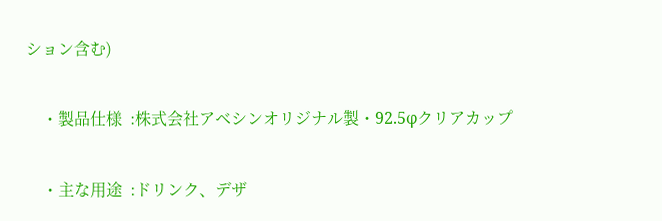ション含む)

    ・製品仕様  :株式会社アベシンオリジナル製・92.5φクリアカップ

    ・主な用途  :ドリンク、デザ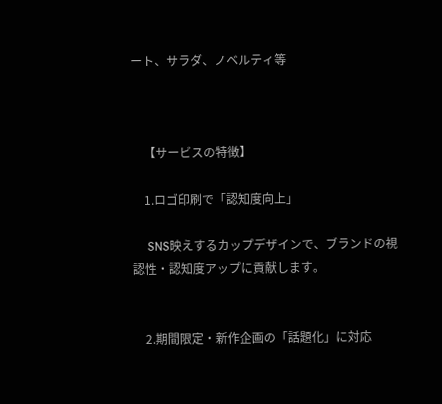ート、サラダ、ノベルティ等



    【サービスの特徴】

    1.ロゴ印刷で「認知度向上」

     SNS映えするカップデザインで、ブランドの視認性・認知度アップに貢献します。


    2.期間限定・新作企画の「話題化」に対応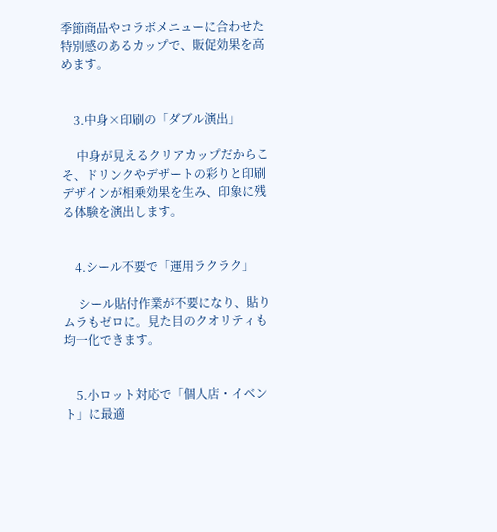季節商品やコラボメニューに合わせた特別感のあるカップで、販促効果を高めます。


    3.中身×印刷の「ダブル演出」

     中身が見えるクリアカップだからこそ、ドリンクやデザートの彩りと印刷デザインが相乗効果を生み、印象に残る体験を演出します。


    4.シール不要で「運用ラクラク」

     シール貼付作業が不要になり、貼りムラもゼロに。見た目のクオリティも均一化できます。


    5.小ロット対応で「個人店・イベント」に最適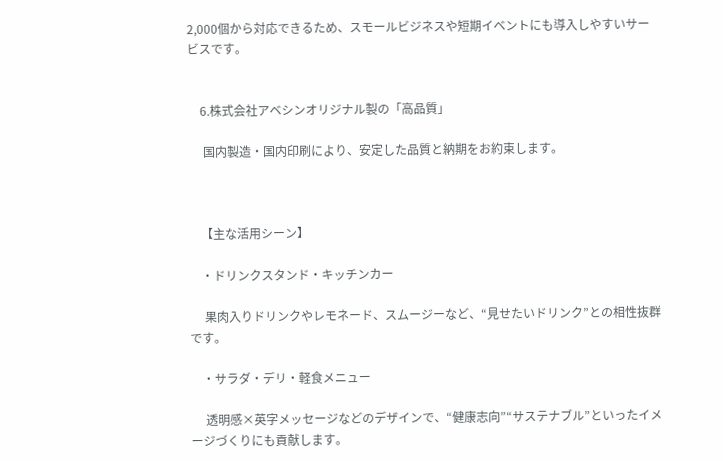2,000個から対応できるため、スモールビジネスや短期イベントにも導入しやすいサービスです。


    6.株式会社アベシンオリジナル製の「高品質」

     国内製造・国内印刷により、安定した品質と納期をお約束します。



    【主な活用シーン】

    ・ドリンクスタンド・キッチンカー

     果肉入りドリンクやレモネード、スムージーなど、“見せたいドリンク”との相性抜群です。

    ・サラダ・デリ・軽食メニュー

     透明感×英字メッセージなどのデザインで、“健康志向”“サステナブル”といったイメージづくりにも貢献します。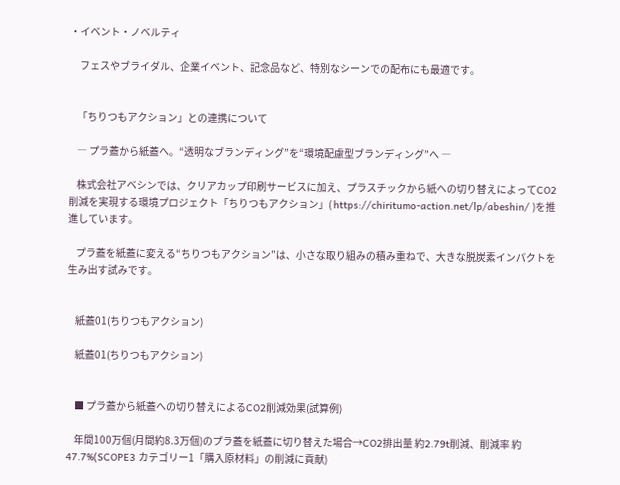・イベント・ノベルティ

     フェスやブライダル、企業イベント、記念品など、特別なシーンでの配布にも最適です。


    「ちりつもアクション」との連携について

    ― プラ蓋から紙蓋へ。“透明なブランディング”を“環境配慮型ブランディング”へ ―

    株式会社アベシンでは、クリアカップ印刷サービスに加え、プラスチックから紙への切り替えによってCO2削減を実現する環境プロジェクト「ちりつもアクション」( https://chiritumo-action.net/lp/abeshin/ )を推進しています。

    プラ蓋を紙蓋に変える“ちりつもアクション”は、小さな取り組みの積み重ねで、大きな脱炭素インパクトを生み出す試みです。


    紙蓋01(ちりつもアクション)

    紙蓋01(ちりつもアクション)


    ■ プラ蓋から紙蓋への切り替えによるCO2削減効果(試算例)

    年間100万個(月間約8.3万個)のプラ蓋を紙蓋に切り替えた場合→CO2排出量 約2.79t削減、削減率 約47.7%(SCOPE3 カテゴリー1「購入原材料」の削減に貢献)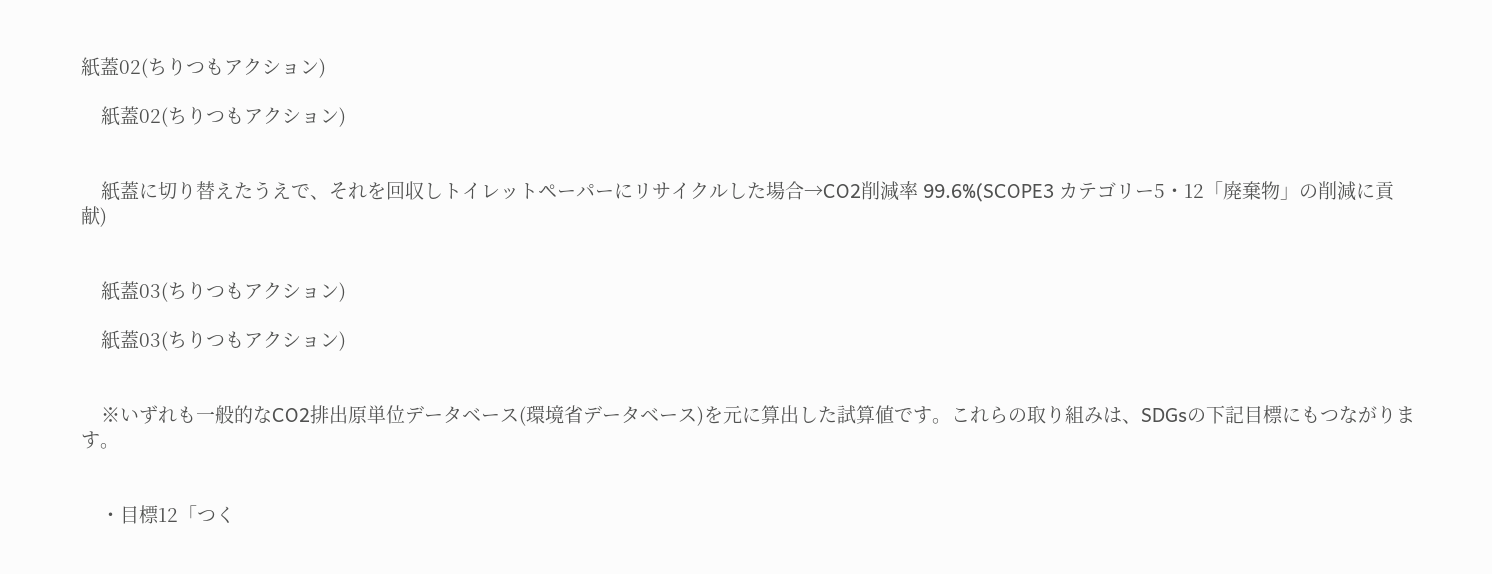紙蓋02(ちりつもアクション)

    紙蓋02(ちりつもアクション)


    紙蓋に切り替えたうえで、それを回収しトイレットペーパーにリサイクルした場合→CO2削減率 99.6%(SCOPE3 カテゴリー5・12「廃棄物」の削減に貢献)


    紙蓋03(ちりつもアクション)

    紙蓋03(ちりつもアクション)


    ※いずれも一般的なCO2排出原単位データベース(環境省データベース)を元に算出した試算値です。これらの取り組みは、SDGsの下記目標にもつながります。


    ・目標12「つく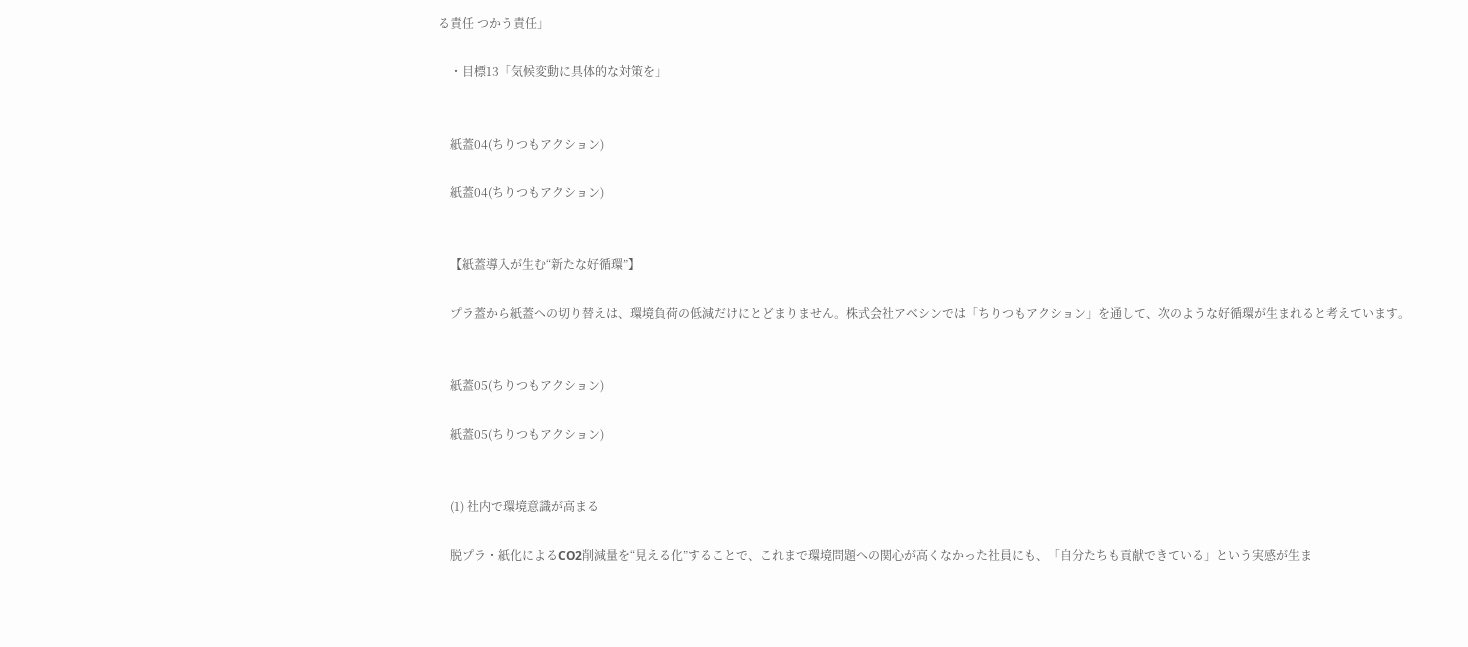る責任 つかう責任」

    ・目標13「気候変動に具体的な対策を」


    紙蓋04(ちりつもアクション)

    紙蓋04(ちりつもアクション)


    【紙蓋導入が生む“新たな好循環”】

    プラ蓋から紙蓋への切り替えは、環境負荷の低減だけにとどまりません。株式会社アベシンでは「ちりつもアクション」を通して、次のような好循環が生まれると考えています。


    紙蓋05(ちりつもアクション)

    紙蓋05(ちりつもアクション)


    (1) 社内で環境意識が高まる

    脱プラ・紙化によるCO2削減量を“見える化”することで、これまで環境問題への関心が高くなかった社員にも、「自分たちも貢献できている」という実感が生ま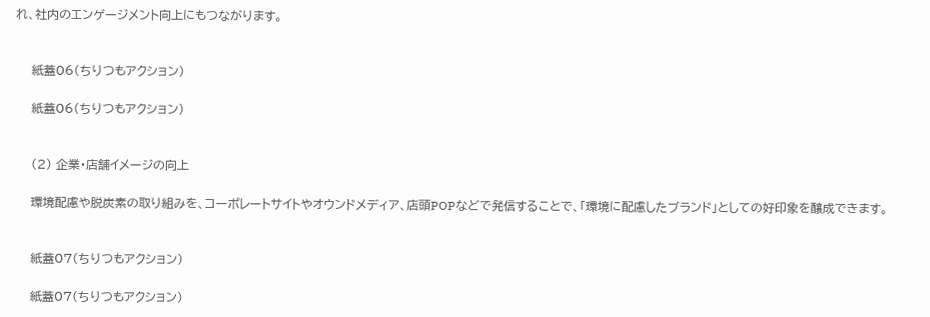れ、社内のエンゲージメント向上にもつながります。


    紙蓋06(ちりつもアクション)

    紙蓋06(ちりつもアクション)


    (2) 企業・店舗イメージの向上

    環境配慮や脱炭素の取り組みを、コーポレートサイトやオウンドメディア、店頭POPなどで発信することで、「環境に配慮したブランド」としての好印象を醸成できます。


    紙蓋07(ちりつもアクション)

    紙蓋07(ちりつもアクション)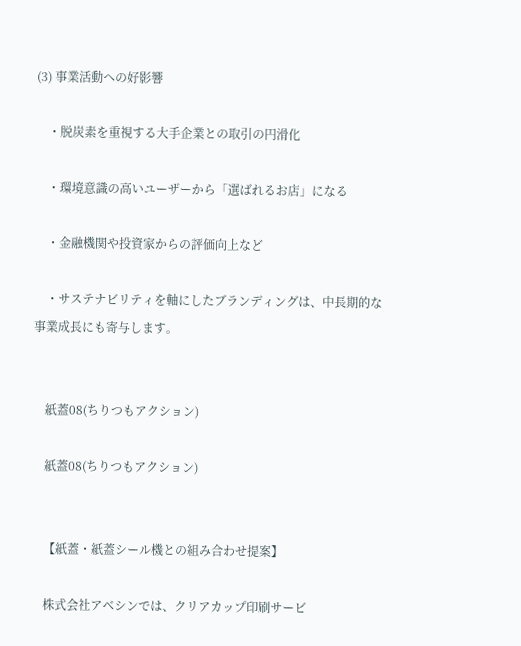(3) 事業活動への好影響

    ・脱炭素を重視する大手企業との取引の円滑化

    ・環境意識の高いユーザーから「選ばれるお店」になる

    ・金融機関や投資家からの評価向上など

    ・サステナビリティを軸にしたブランディングは、中長期的な事業成長にも寄与します。


    紙蓋08(ちりつもアクション)

    紙蓋08(ちりつもアクション)


    【紙蓋・紙蓋シール機との組み合わせ提案】

    株式会社アベシンでは、クリアカップ印刷サービ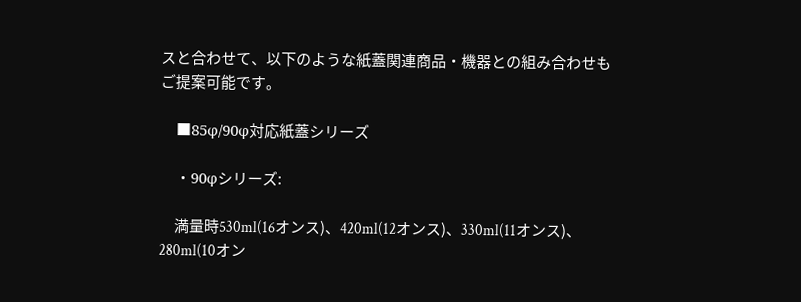スと合わせて、以下のような紙蓋関連商品・機器との組み合わせもご提案可能です。

    ■85φ/90φ対応紙蓋シリーズ

    ・90φシリーズ:

     満量時530ml(16オンス)、420ml(12オンス)、330ml(11オンス)、280ml(10オン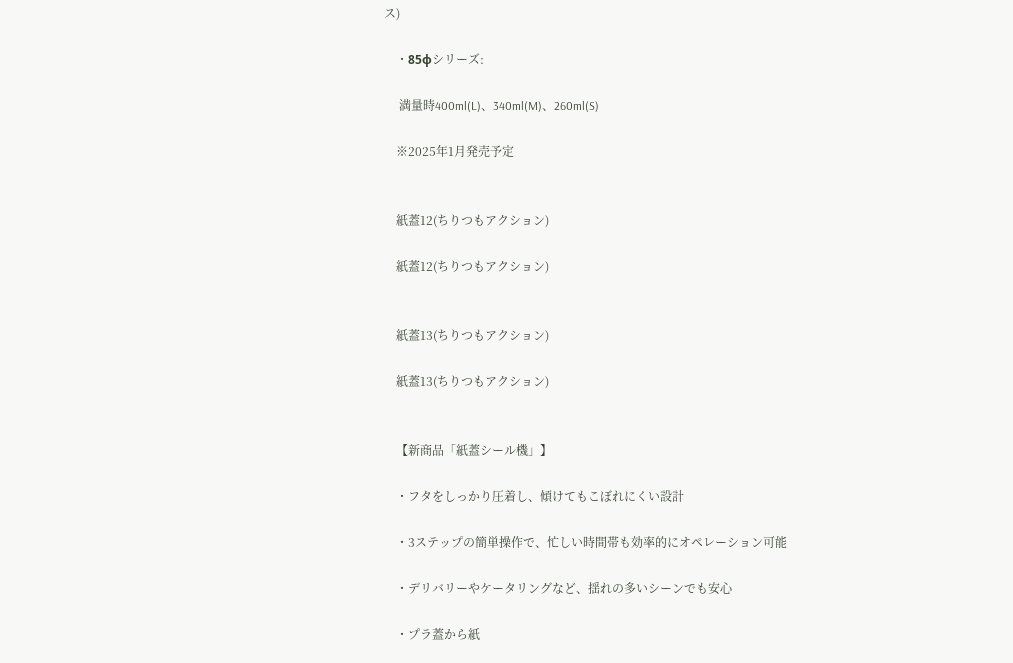ス)

    ・85φシリーズ:

     満量時400ml(L)、340ml(M)、260ml(S)

    ※2025年1月発売予定


    紙蓋12(ちりつもアクション)

    紙蓋12(ちりつもアクション)


    紙蓋13(ちりつもアクション)

    紙蓋13(ちりつもアクション)


    【新商品「紙蓋シール機」】

    ・フタをしっかり圧着し、傾けてもこぼれにくい設計

    ・3ステップの簡単操作で、忙しい時間帯も効率的にオペレーション可能

    ・デリバリーやケータリングなど、揺れの多いシーンでも安心

    ・プラ蓋から紙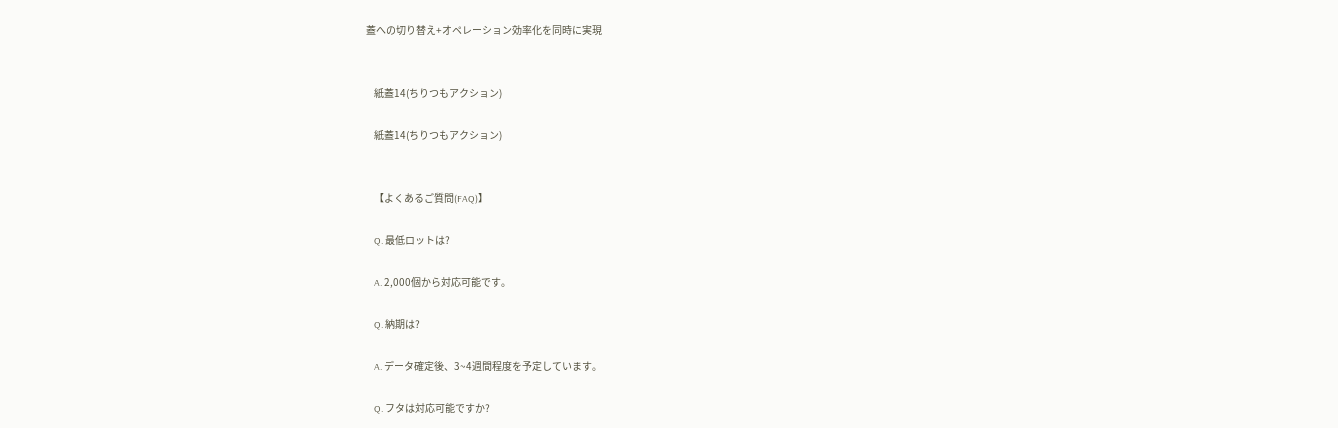蓋への切り替え+オペレーション効率化を同時に実現


    紙蓋14(ちりつもアクション)

    紙蓋14(ちりつもアクション)


    【よくあるご質問(FAQ)】

    Q. 最低ロットは?

    A. 2,000個から対応可能です。

    Q. 納期は?

    A. データ確定後、3~4週間程度を予定しています。

    Q. フタは対応可能ですか?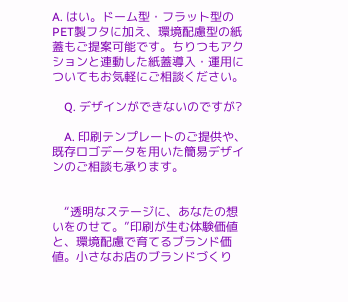A. はい。ドーム型・フラット型のPET製フタに加え、環境配慮型の紙蓋もご提案可能です。ちりつもアクションと連動した紙蓋導入・運用についてもお気軽にご相談ください。

    Q. デザインができないのですが?

    A. 印刷テンプレートのご提供や、既存ロゴデータを用いた簡易デザインのご相談も承ります。


    “透明なステージに、あなたの想いをのせて。”印刷が生む体験価値と、環境配慮で育てるブランド価値。小さなお店のブランドづくり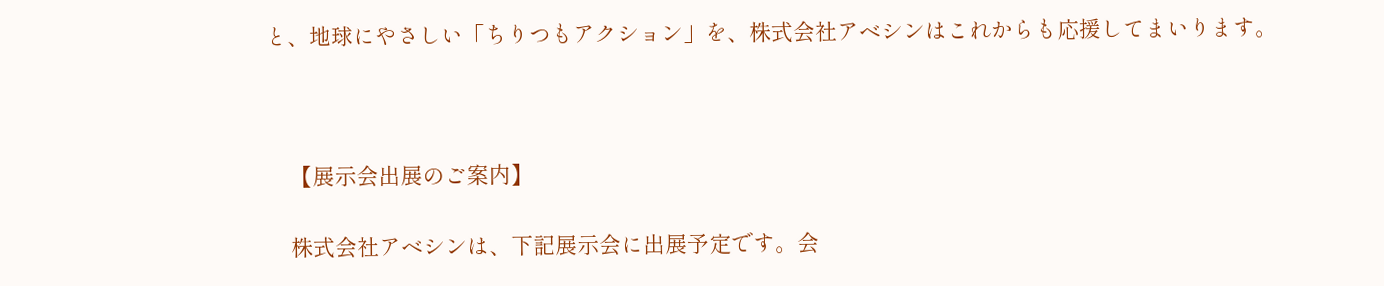と、地球にやさしい「ちりつもアクション」を、株式会社アベシンはこれからも応援してまいります。



    【展示会出展のご案内】

    株式会社アベシンは、下記展示会に出展予定です。会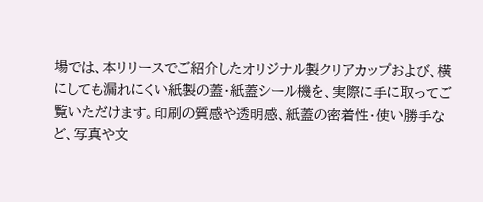場では、本リリースでご紹介したオリジナル製クリアカップおよび、横にしても漏れにくい紙製の蓋・紙蓋シール機を、実際に手に取ってご覧いただけます。印刷の質感や透明感、紙蓋の密着性・使い勝手など、写真や文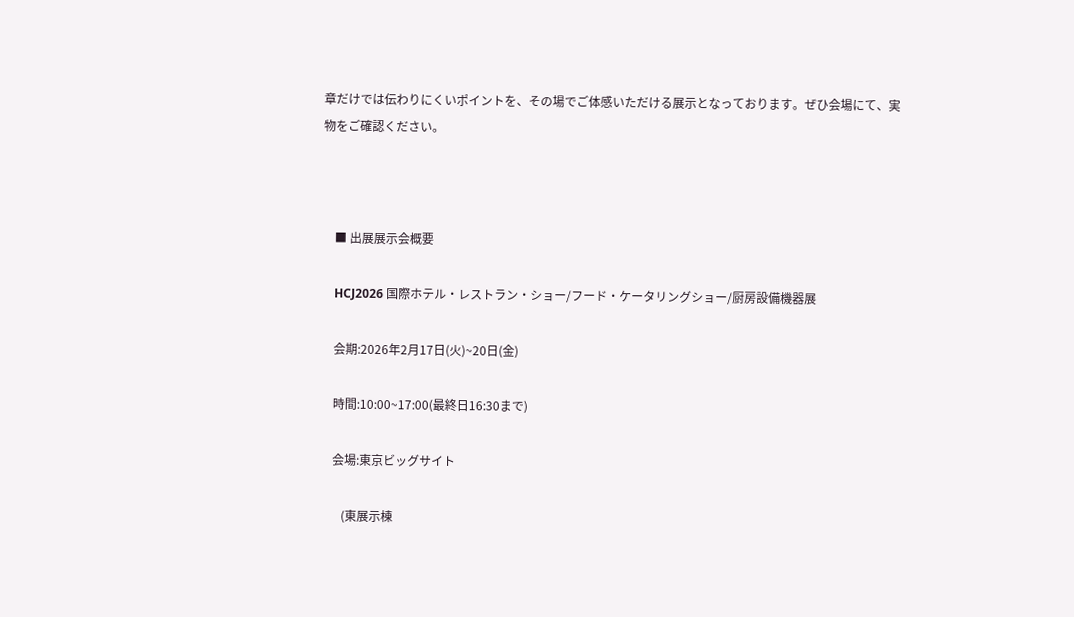章だけでは伝わりにくいポイントを、その場でご体感いただける展示となっております。ぜひ会場にて、実物をご確認ください。



    ■ 出展展示会概要

    HCJ2026 国際ホテル・レストラン・ショー/フード・ケータリングショー/厨房設備機器展

    会期:2026年2月17日(火)~20日(金)

    時間:10:00~17:00(最終日16:30まで)

    会場:東京ビッグサイト

       (東展示棟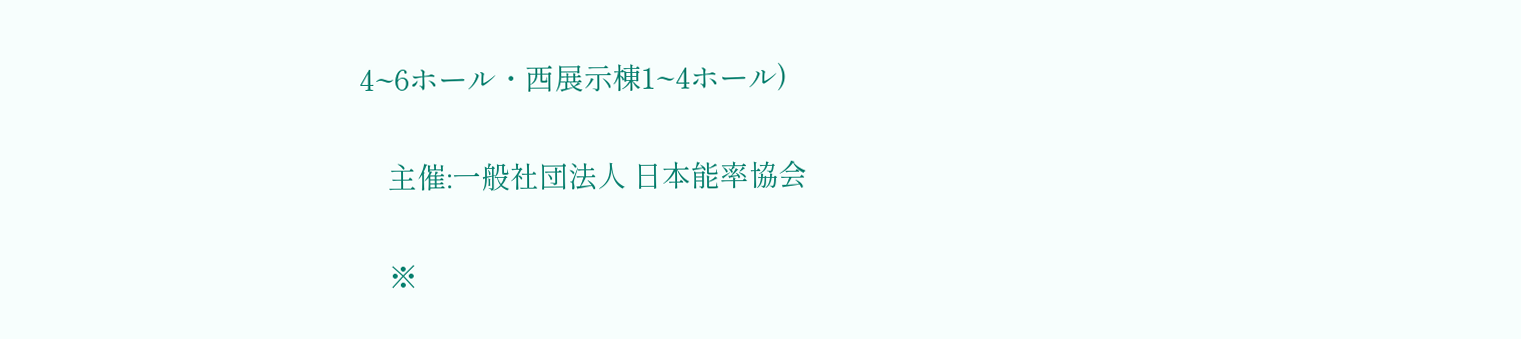4~6ホール・西展示棟1~4ホール)

    主催:一般社団法人 日本能率協会

    ※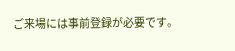ご来場には事前登録が必要です。